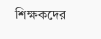শিক্ষকদের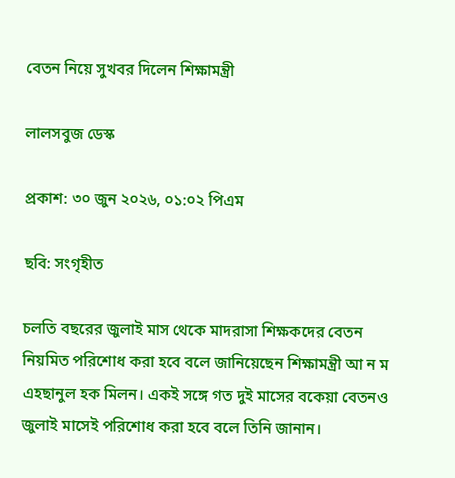বেতন নিয়ে সুখবর দিলেন শিক্ষামন্ত্রী

লালসবুজ ডেস্ক

প্রকাশ: ৩০ জুন ২০২৬, ০১:০২ পিএম

ছবি: সংগৃহীত

চলতি বছরের জুলাই মাস থেকে মাদরাসা শিক্ষকদের বেতন নিয়মিত পরিশোধ করা হবে বলে জানিয়েছেন শিক্ষামন্ত্রী আ ন ম এহছানুল হক মিলন। একই সঙ্গে গত দুই মাসের বকেয়া বেতনও জুলাই মাসেই পরিশোধ করা হবে বলে তিনি জানান।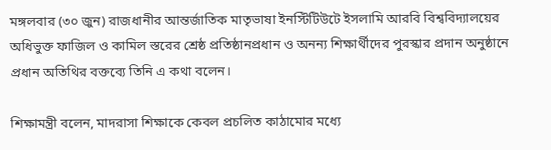মঙ্গলবার (৩০ জুন) রাজধানীর আন্তর্জাতিক মাতৃভাষা ইনস্টিটিউটে ইসলামি আরবি বিশ্ববিদ্যালয়ের অধিভুক্ত ফাজিল ও কামিল স্তরের শ্রেষ্ঠ প্রতিষ্ঠানপ্রধান ও অনন্য শিক্ষার্থীদের পুরস্কার প্রদান অনুষ্ঠানে প্রধান অতিথির বক্তব্যে তিনি এ কথা বলেন।

শিক্ষামন্ত্রী বলেন, মাদরাসা শিক্ষাকে কেবল প্রচলিত কাঠামোর মধ্যে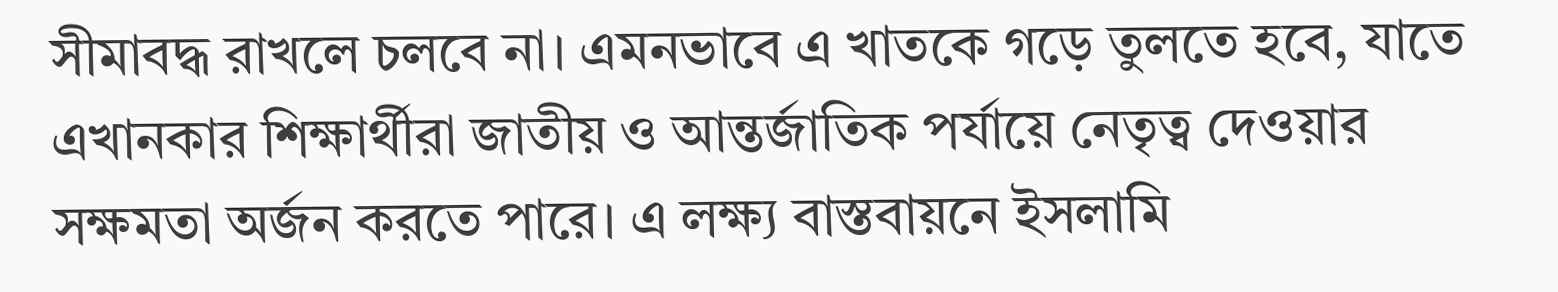সীমাবদ্ধ রাখলে চলবে না। এমনভাবে এ খাতকে গড়ে তুলতে হবে, যাতে এখানকার শিক্ষার্থীরা জাতীয় ও আন্তর্জাতিক পর্যায়ে নেতৃত্ব দেওয়ার সক্ষমতা অর্জন করতে পারে। এ লক্ষ্য বাস্তবায়নে ইসলামি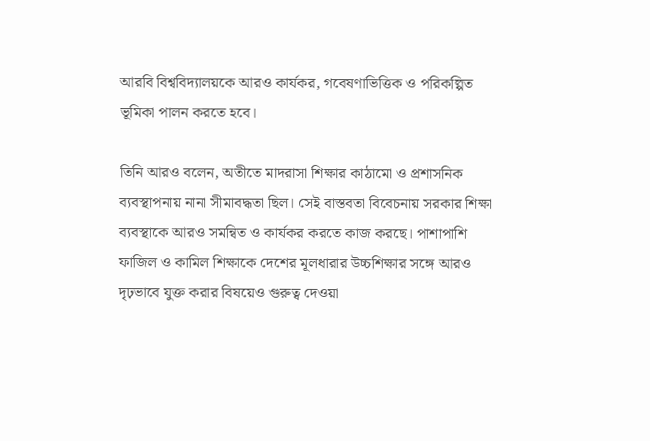আরবি বিশ্ববিদ্যালয়কে আরও কার্যকর, গবেষণাভিত্তিক ও পরিকল্পিত ভূমিকা পালন করতে হবে।

তিনি আরও বলেন, অতীতে মাদরাসা শিক্ষার কাঠামো ও প্রশাসনিক ব্যবস্থাপনায় নানা সীমাবদ্ধতা ছিল। সেই বাস্তবতা বিবেচনায় সরকার শিক্ষা ব্যবস্থাকে আরও সমন্বিত ও কার্যকর করতে কাজ করছে। পাশাপাশি ফাজিল ও কামিল শিক্ষাকে দেশের মূলধারার উচ্চশিক্ষার সঙ্গে আরও দৃঢ়ভাবে যুক্ত করার বিষয়েও গুরুত্ব দেওয়া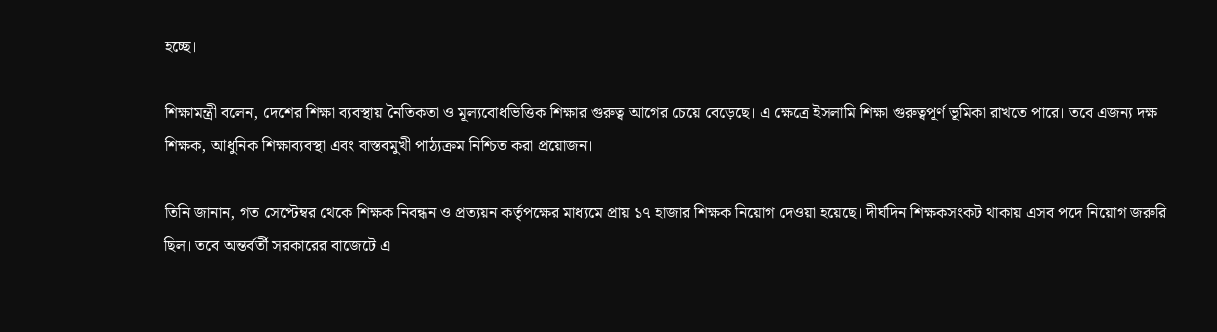হচ্ছে।

শিক্ষামন্ত্রী বলেন, দেশের শিক্ষা ব্যবস্থায় নৈতিকতা ও মূল্যবোধভিত্তিক শিক্ষার গুরুত্ব আগের চেয়ে বেড়েছে। এ ক্ষেত্রে ইসলামি শিক্ষা গুরুত্বপূর্ণ ভূমিকা রাখতে পারে। তবে এজন্য দক্ষ শিক্ষক, আধুনিক শিক্ষাব্যবস্থা এবং বাস্তবমুখী পাঠ্যক্রম নিশ্চিত করা প্রয়োজন।

তিনি জানান, গত সেপ্টেম্বর থেকে শিক্ষক নিবন্ধন ও প্রত্যয়ন কর্তৃপক্ষের মাধ্যমে প্রায় ১৭ হাজার শিক্ষক নিয়োগ দেওয়া হয়েছে। দীর্ঘদিন শিক্ষকসংকট থাকায় এসব পদে নিয়োগ জরুরি ছিল। তবে অন্তর্বর্তী সরকারের বাজেটে এ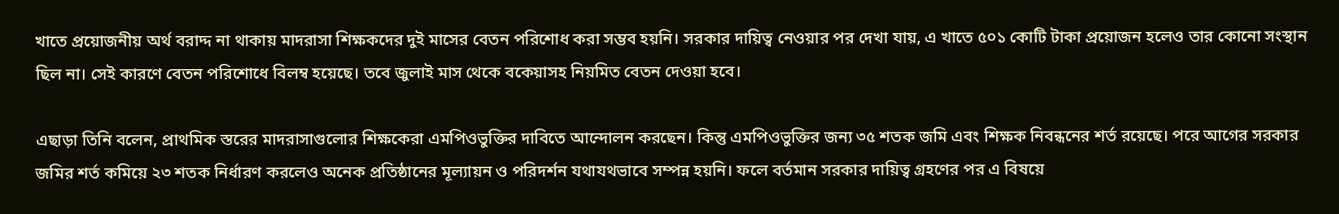খাতে প্রয়োজনীয় অর্থ বরাদ্দ না থাকায় মাদরাসা শিক্ষকদের দুই মাসের বেতন পরিশোধ করা সম্ভব হয়নি। সরকার দায়িত্ব নেওয়ার পর দেখা যায়, এ খাতে ৫০১ কোটি টাকা প্রয়োজন হলেও তার কোনো সংস্থান ছিল না। সেই কারণে বেতন পরিশোধে বিলম্ব হয়েছে। তবে জুলাই মাস থেকে বকেয়াসহ নিয়মিত বেতন দেওয়া হবে।

এছাড়া তিনি বলেন, প্রাথমিক স্তরের মাদরাসাগুলোর শিক্ষকেরা এমপিওভুক্তির দাবিতে আন্দোলন করছেন। কিন্তু এমপিওভুক্তির জন্য ৩৫ শতক জমি এবং শিক্ষক নিবন্ধনের শর্ত রয়েছে। পরে আগের সরকার জমির শর্ত কমিয়ে ২৩ শতক নির্ধারণ করলেও অনেক প্রতিষ্ঠানের মূল্যায়ন ও পরিদর্শন যথাযথভাবে সম্পন্ন হয়নি। ফলে বর্তমান সরকার দায়িত্ব গ্রহণের পর এ বিষয়ে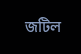জটিল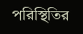পরিস্থিতির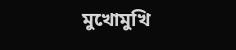মুখোমুখি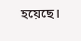হয়েছে।